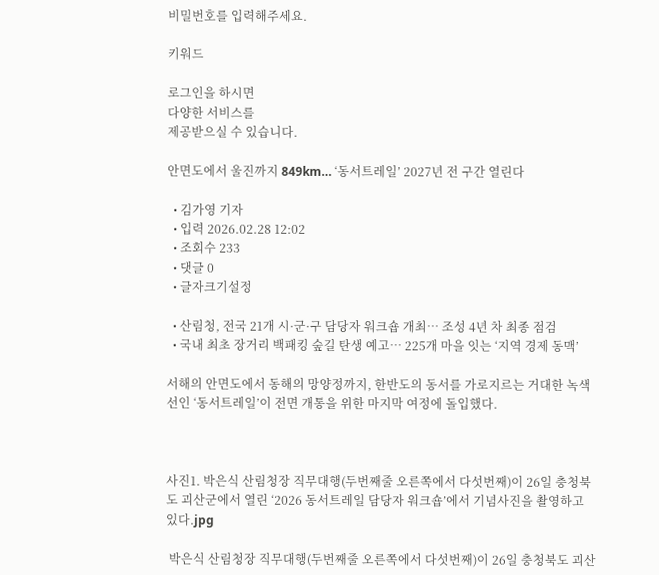비밀번호를 입력해주세요.

키워드

로그인을 하시면
다양한 서비스를
제공받으실 수 있습니다.

안면도에서 울진까지 849km… ‘동서트레일’ 2027년 전 구간 열린다

  • 김가영 기자
  • 입력 2026.02.28 12:02
  • 조회수 233
  • 댓글 0
  • 글자크기설정

  • 산림청, 전국 21개 시·군·구 담당자 워크숍 개최… 조성 4년 차 최종 점검
  • 국내 최초 장거리 백패킹 숲길 탄생 예고… 225개 마을 잇는 ‘지역 경제 동맥’

서해의 안면도에서 동해의 망양정까지, 한반도의 동서를 가로지르는 거대한 녹색 선인 ‘동서트레일’이 전면 개통을 위한 마지막 여정에 돌입했다.



사진1. 박은식 산림청장 직무대행(두번째줄 오른쪽에서 다섯번째)이 26일 충청북도 괴산군에서 열린 ‘2026 동서트레일 담당자 워크숍’에서 기념사진을 촬영하고 있다.jpg

 박은식 산림청장 직무대행(두번째줄 오른쪽에서 다섯번째)이 26일 충청북도 괴산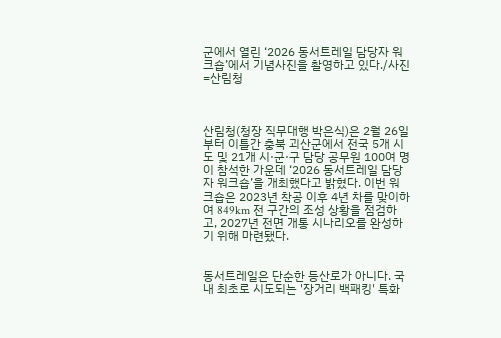군에서 열린 ‘2026 동서트레일 담당자 워크숍’에서 기념사진을 촬영하고 있다./사진=산림청



산림청(청장 직무대행 박은식)은 2월 26일부터 이틀간 충북 괴산군에서 전국 5개 시도 및 21개 시·군·구 담당 공무원 100여 명이 참석한 가운데 ‘2026 동서트레일 담당자 워크숍’을 개최했다고 밝혔다. 이번 워크숍은 2023년 착공 이후 4년 차를 맞이하여 849km 전 구간의 조성 상황을 점검하고, 2027년 전면 개통 시나리오를 완성하기 위해 마련됐다.


동서트레일은 단순한 등산로가 아니다. 국내 최초로 시도되는 '장거리 백패킹' 특화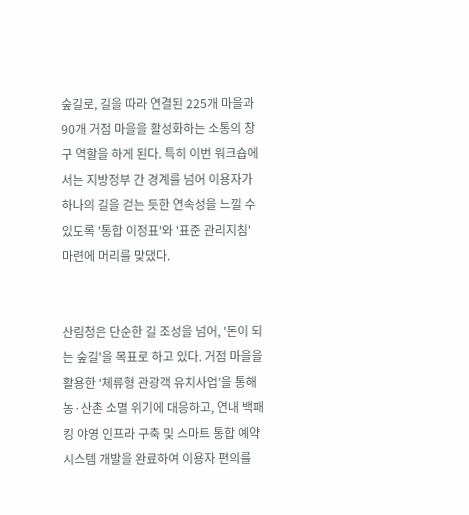숲길로, 길을 따라 연결된 225개 마을과 90개 거점 마을을 활성화하는 소통의 창구 역할을 하게 된다. 특히 이번 워크숍에서는 지방정부 간 경계를 넘어 이용자가 하나의 길을 걷는 듯한 연속성을 느낄 수 있도록 '통합 이정표'와 '표준 관리지침' 마련에 머리를 맞댔다.


산림청은 단순한 길 조성을 넘어, '돈이 되는 숲길'을 목표로 하고 있다. 거점 마을을 활용한 ‘체류형 관광객 유치사업’을 통해 농·산촌 소멸 위기에 대응하고, 연내 백패킹 야영 인프라 구축 및 스마트 통합 예약 시스템 개발을 완료하여 이용자 편의를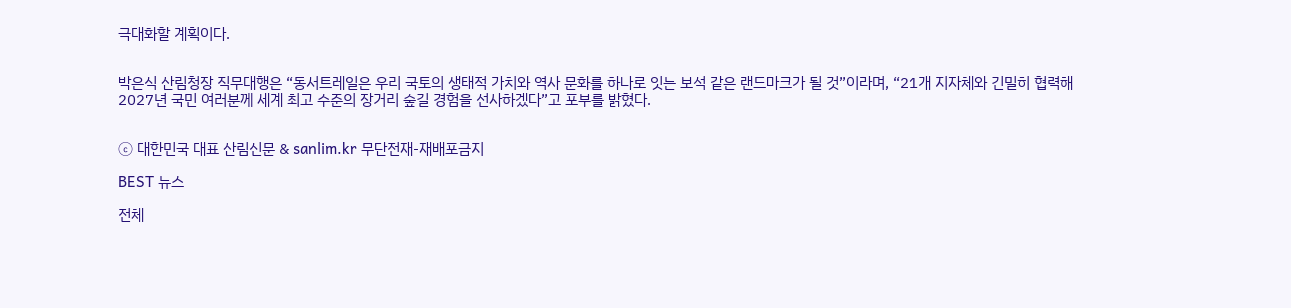극대화할 계획이다.


박은식 산림청장 직무대행은 “동서트레일은 우리 국토의 생태적 가치와 역사 문화를 하나로 잇는 보석 같은 랜드마크가 될 것”이라며, “21개 지자체와 긴밀히 협력해 2027년 국민 여러분께 세계 최고 수준의 장거리 숲길 경험을 선사하겠다”고 포부를 밝혔다.


ⓒ 대한민국 대표 산림신문 & sanlim.kr 무단전재-재배포금지

BEST 뉴스

전체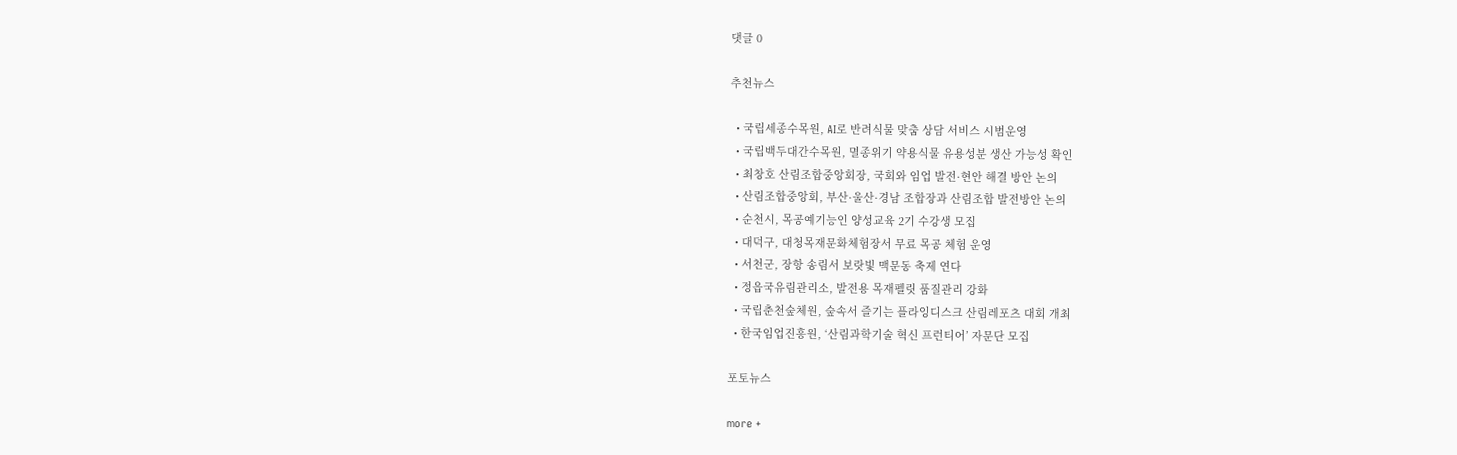댓글 0

추천뉴스

  • 국립세종수목원, AI로 반려식물 맞춤 상담 서비스 시범운영
  • 국립백두대간수목원, 멸종위기 약용식물 유용성분 생산 가능성 확인
  • 최창호 산림조합중앙회장, 국회와 임업 발전·현안 해결 방안 논의
  • 산림조합중앙회, 부산·울산·경남 조합장과 산림조합 발전방안 논의
  • 순천시, 목공예기능인 양성교육 2기 수강생 모집
  • 대덕구, 대청목재문화체험장서 무료 목공 체험 운영
  • 서천군, 장항 송림서 보랏빛 맥문동 축제 연다
  • 정읍국유림관리소, 발전용 목재펠릿 품질관리 강화
  • 국립춘천숲체원, 숲속서 즐기는 플라잉디스크 산림레포츠 대회 개최
  • 한국임업진흥원, ‘산림과학기술 혁신 프런티어’ 자문단 모집

포토뉴스

more +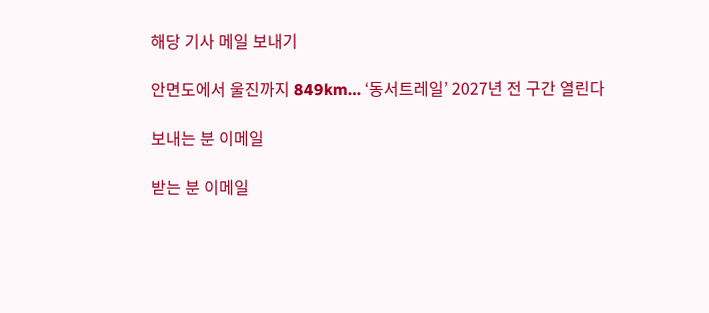해당 기사 메일 보내기

안면도에서 울진까지 849km… ‘동서트레일’ 2027년 전 구간 열린다

보내는 분 이메일

받는 분 이메일